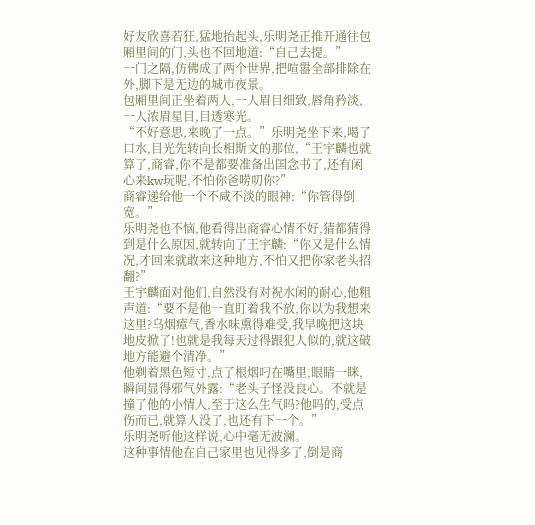好友欣喜若狂,猛地抬起头,乐明尧正推开通往包厢里间的门,头也不回地道:“自己去提。”
一门之隔,仿佛成了两个世界,把喧嚣全部排除在外,脚下是无边的城市夜景。
包厢里间正坐着两人,一人眉目细致,唇角矜淡,一人浓眉星目,目透寒光。
“不好意思,来晚了一点。”乐明尧坐下来,喝了口水,目光先转向长相斯文的那位,“王宇麟也就算了,商睿,你不是都要准备出国念书了,还有闲心来kw玩呢,不怕你爸唠叨你?”
商睿递给他一个不咸不淡的眼神:“你管得倒宽。”
乐明尧也不恼,他看得出商睿心情不好,猜都猜得到是什么原因,就转向了王宇麟:“你又是什么情况,才回来就敢来这种地方,不怕又把你家老头招翻?”
王宇麟面对他们,自然没有对祝水闲的耐心,他粗声道:“要不是他一直盯着我不放,你以为我想来这里?乌烟瘴气,香水味熏得难受,我早晚把这块地皮掀了!也就是我每天过得跟犯人似的,就这破地方能避个清净。”
他剃着黑色短寸,点了根烟叼在嘴里,眼睛一眯,瞬间显得邪气外露:“老头子怪没良心。不就是撞了他的小情人,至于这么生气吗?他吗的,受点伤而已,就算人没了,也还有下一个。”
乐明尧听他这样说,心中毫无波澜。
这种事情他在自己家里也见得多了,倒是商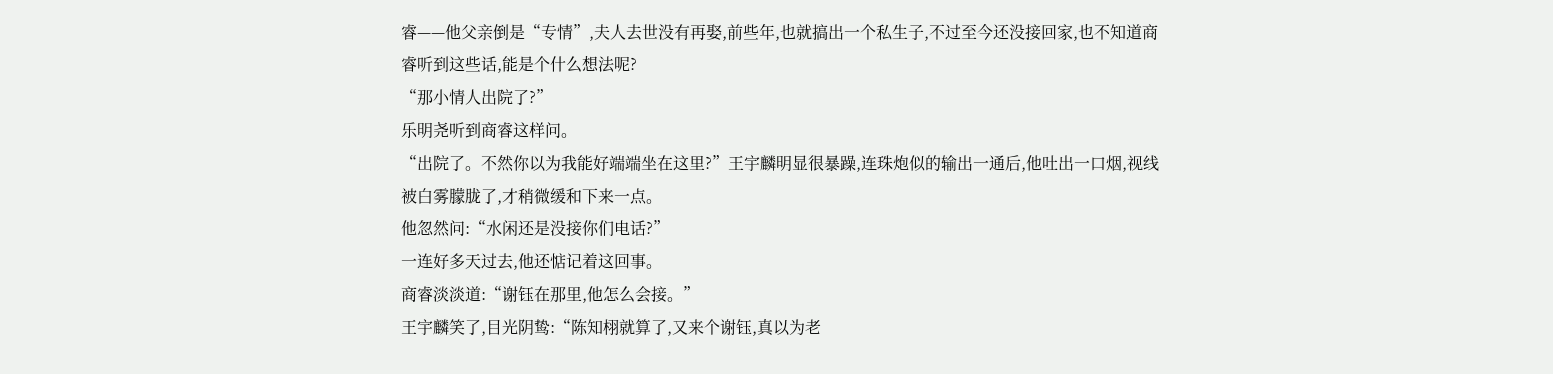睿——他父亲倒是“专情”,夫人去世没有再娶,前些年,也就搞出一个私生子,不过至今还没接回家,也不知道商睿听到这些话,能是个什么想法呢?
“那小情人出院了?”
乐明尧听到商睿这样问。
“出院了。不然你以为我能好端端坐在这里?”王宇麟明显很暴躁,连珠炮似的输出一通后,他吐出一口烟,视线被白雾朦胧了,才稍微缓和下来一点。
他忽然问:“水闲还是没接你们电话?”
一连好多天过去,他还惦记着这回事。
商睿淡淡道:“谢钰在那里,他怎么会接。”
王宇麟笑了,目光阴鸷:“陈知栩就算了,又来个谢钰,真以为老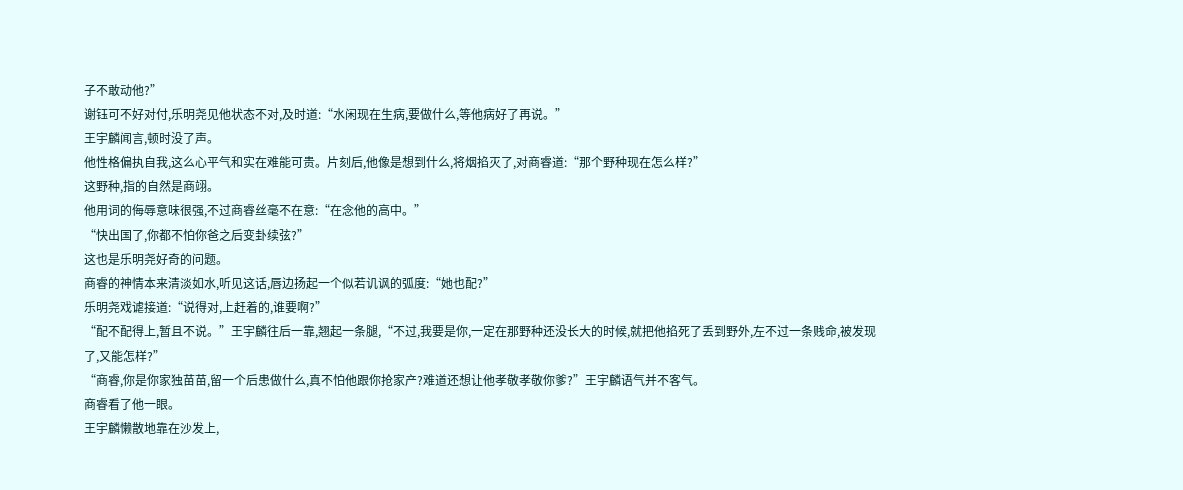子不敢动他?”
谢钰可不好对付,乐明尧见他状态不对,及时道:“水闲现在生病,要做什么,等他病好了再说。”
王宇麟闻言,顿时没了声。
他性格偏执自我,这么心平气和实在难能可贵。片刻后,他像是想到什么,将烟掐灭了,对商睿道:“那个野种现在怎么样?”
这野种,指的自然是商翊。
他用词的侮辱意味很强,不过商睿丝毫不在意:“在念他的高中。”
“快出国了,你都不怕你爸之后变卦续弦?”
这也是乐明尧好奇的问题。
商睿的神情本来清淡如水,听见这话,唇边扬起一个似若讥讽的弧度:“她也配?”
乐明尧戏谑接道:“说得对,上赶着的,谁要啊?”
“配不配得上,暂且不说。”王宇麟往后一靠,翘起一条腿,“不过,我要是你,一定在那野种还没长大的时候,就把他掐死了丢到野外,左不过一条贱命,被发现了,又能怎样?”
“商睿,你是你家独苗苗,留一个后患做什么,真不怕他跟你抢家产?难道还想让他孝敬孝敬你爹?”王宇麟语气并不客气。
商睿看了他一眼。
王宇麟懒散地靠在沙发上,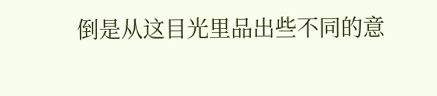倒是从这目光里品出些不同的意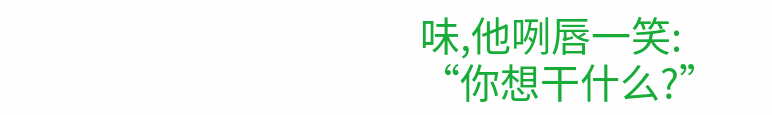味,他咧唇一笑:
“你想干什么?”